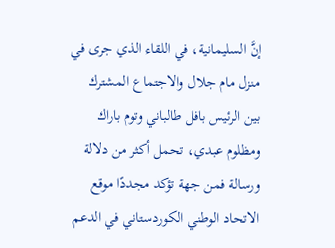إنَّ السليمانية، في اللقاء الذي جرى في منزل مام جلال والاجتماع المشترك بين الرئيس بافل طالباني وتوم باراك ومظلوم عبدي، تحمل أكثر من دلالة ورسالة فمن جهة تؤكد مجددًا موقع الاتحاد الوطني الكوردستاني في الدعم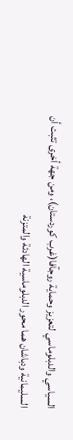السياسي والدبلوماسي لتعزيز وحماية روجآفا(غرب كوردستان)، ومن جهة أخرى تثبت أن السليمانية ودباشان هما محور الدبلوماسية الهادئة والمتزنة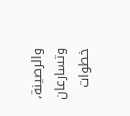والرصينة، وتسارعان خطوات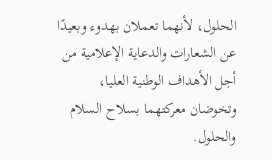الحلول، لأنهما تعملان بهدوء وبعيدًا عن الشعارات والدعاية الإعلامية من أجل الأهداف الوطنية العليا، وتخوضان معركتهما بسلاح السلام والحلول.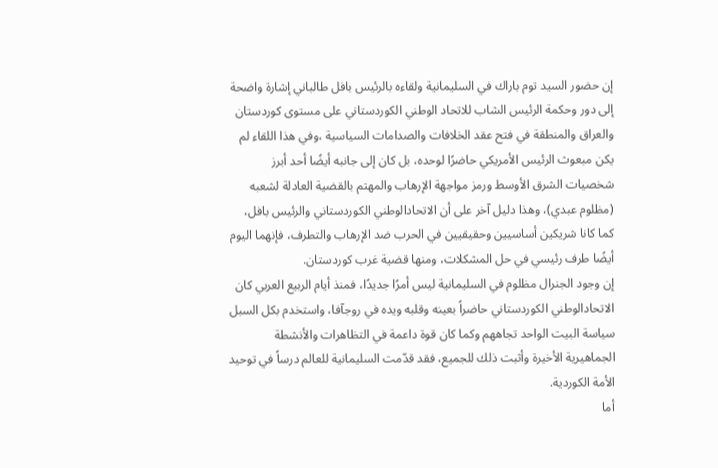إن حضور السيد توم باراك في السليمانية ولقاءه بالرئيس بافل طالباني إشارة واضحة إلى دور وحكمة الرئيس الشاب للاتحاد الوطني الكوردستاني على مستوى كوردستان والعراق والمنطقة في فتح عقد الخلافات والصدامات السياسية ،وفي هذا اللقاء لم يكن مبعوث الرئيس الأمريكي حاضرًا لوحده، بل كان إلى جانبه أيضًا أحد أبرز شخصيات الشرق الأوسط ورمز مواجهة الإرهاب والمهتم بالقضية العادلة لشعبه (مظلوم عبدي)، وهذا دليل آخر على أن الاتحادالوطني الكوردستاني والرئيس بافل، كما كانا شريكين أساسيين وحقيقيين في الحرب ضد الإرهاب والتطرف، فإنهما اليوم أيضًا طرف رئيسي في حل المشكلات، ومنها قضية غرب كوردستان.
إن وجود الجنرال مظلوم في السليمانية ليس أمرًا جديدًا، فمنذ أيام الربيع العربي كان الاتحادالوطني الكوردستاني حاضراً بعينه وقلبه ويده في روجآفا، واستخدم بكل السبل سياسة البيت الواحد تجاههم وكما كان قوة داعمة في التظاهرات والأنشطة الجماهيرية الأخيرة وأثبت ذلك للجميع، فقد قدّمت السليمانية للعالم درساً في توحيد الأمة الكوردية.
أما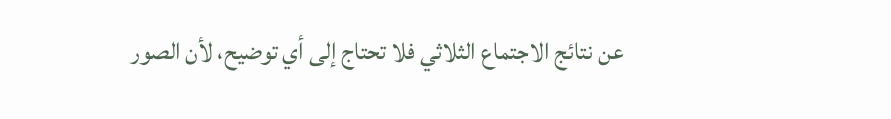عن نتائج الاجتماع الثلاثي فلا تحتاج إلى أي توضيح، لأن الصور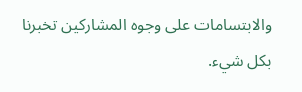والابتسامات على وجوه المشاركين تخبرنا بكل شيء.